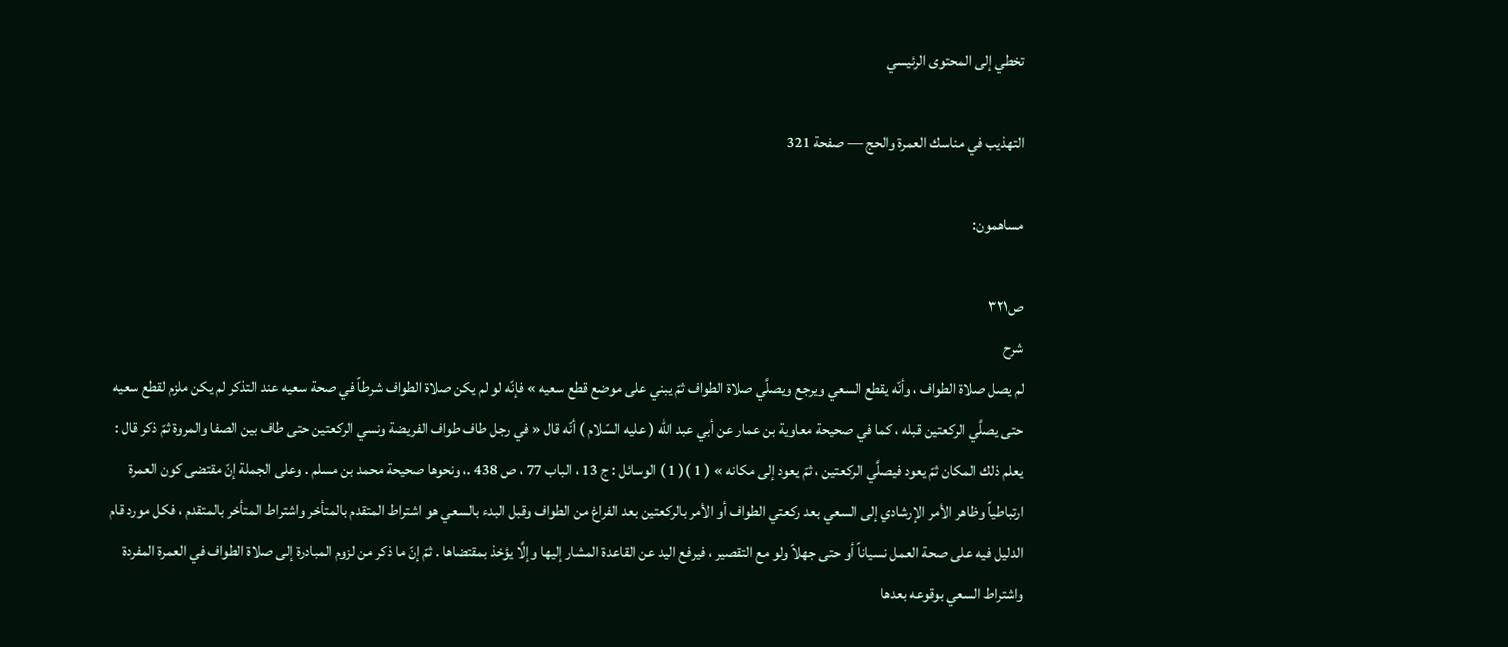تخطي إلى المحتوى الرئيسي

التهذيب في مناسك العمرة والحج — صفحة 321

مساهمون:

ص٣٢١
شرح
لم يصل صلاة الطواف ، وأنّه يقطع السعي ويرجع ويصلَّي صلاة الطواف ثمّ يبني على موضع قطع سعيه » فإنّه لو لم يكن صلاة الطواف شرطاً في صحة سعيه عند التذكر لم يكن ملزم لقطع سعيه حتى يصلَّي الركعتين قبله ، كما في صحيحة معاوية بن عمار عن أبي عبد الله ( عليه السّلام ) أنّه قال « في رجل طاف طواف الفريضة ونسي الركعتين حتى طاف بين الصفا والمروة ثمّ ذكر قال : يعلم ذلك المكان ثمّ يعود فيصلَّي الركعتين ، ثمّ يعود إلى مكانه » ( 1 )( 1 ) الوسائل : ج 13 ، الباب 77 ، ص 438 .، ونحوها صحيحة محمد بن مسلم . وعلى الجملة إنّ مقتضى كون العمرة ارتباطياً وظاهر الأمر الإرشادي إلى السعي بعد ركعتي الطواف أو الأمر بالركعتين بعد الفراغ من الطواف وقبل البدء بالسعي هو اشتراط المتقدم بالمتأخر واشتراط المتأخر بالمتقدم ، فكل مورد قام الدليل فيه على صحة العمل نسياناً أو حتى جهلاً ولو مع التقصير ، فيرفع اليد عن القاعدة المشار إليها وإلَّا يؤخذ بمقتضاها . ثمّ إنّ ما ذكر من لزوم المبادرة إلى صلاة الطواف في العمرة المفردة واشتراط السعي بوقوعه بعدها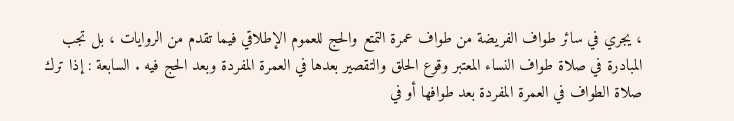، يجري في سائر طواف الفريضة من طواف عمرة التمتع والحج للعموم الإطلاقي فيما تقدم من الروايات ، بل تجب المبادرة في صلاة طواف النساء المعتبر وقوع الحلق والتقصير بعدها في العمرة المفردة وبعد الحج فيه . السابعة : إذا ترك صلاة الطواف في العمرة المفردة بعد طوافها أو في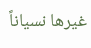غيرها نسياناً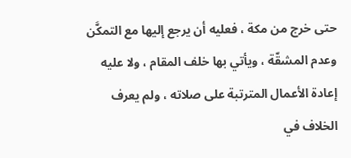حتى خرج من مكة ، فعليه أن يرجع إليها مع التمكَّن وعدم المشقّة ، ويأتي بها خلف المقام ، ولا عليه إعادة الأعمال المترتبة على صلاته ، ولم يعرف الخلاف في